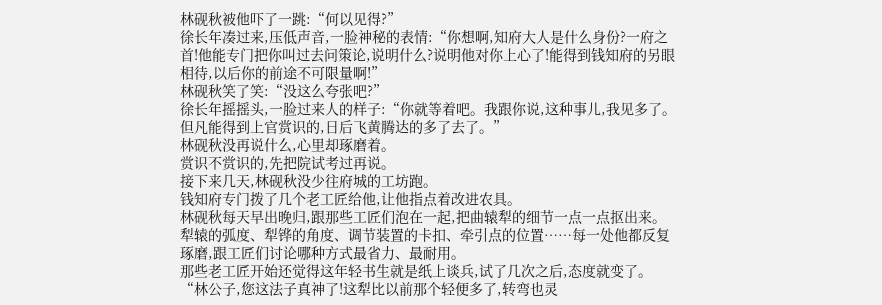林砚秋被他吓了一跳:“何以见得?”
徐长年凑过来,压低声音,一脸神秘的表情:“你想啊,知府大人是什么身份?一府之首!他能专门把你叫过去问策论,说明什么?说明他对你上心了!能得到钱知府的另眼相待,以后你的前途不可限量啊!”
林砚秋笑了笑:“没这么夸张吧?”
徐长年摇摇头,一脸过来人的样子:“你就等着吧。我跟你说,这种事儿,我见多了。但凡能得到上官赏识的,日后飞黄腾达的多了去了。”
林砚秋没再说什么,心里却琢磨着。
赏识不赏识的,先把院试考过再说。
接下来几天,林砚秋没少往府城的工坊跑。
钱知府专门拨了几个老工匠给他,让他指点着改进农具。
林砚秋每天早出晚归,跟那些工匠们泡在一起,把曲辕犁的细节一点一点抠出来。
犁辕的弧度、犁铧的角度、调节装置的卡扣、牵引点的位置……每一处他都反复琢磨,跟工匠们讨论哪种方式最省力、最耐用。
那些老工匠开始还觉得这年轻书生就是纸上谈兵,试了几次之后,态度就变了。
“林公子,您这法子真神了!这犁比以前那个轻便多了,转弯也灵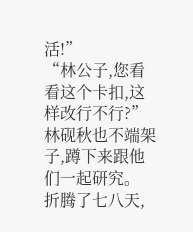活!”
“林公子,您看看这个卡扣,这样改行不行?”
林砚秋也不端架子,蹲下来跟他们一起研究。
折腾了七八天,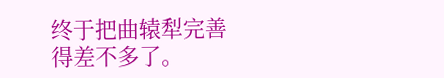终于把曲辕犁完善得差不多了。